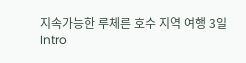지속가능한 루체른 호수 지역 여행 3일
Intro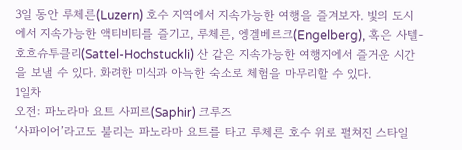3일 동안 루체른(Luzern) 호수 지역에서 지속가능한 여행을 즐겨보자. 빛의 도시에서 지속가능한 액티비티를 즐기고, 루체른, 엥겔베르크(Engelberg), 혹은 사텔-호흐슈투클리(Sattel-Hochstuckli) 산 같은 지속가능한 여행지에서 즐거운 시간을 보낼 수 있다. 화려한 미식과 아늑한 숙소로 체험을 마무리할 수 있다.
1일차
오전: 파노라마 요트 사피르(Saphir) 크루즈
‘사파이어’라고도 불리는 파노라마 요트를 타고 루체른 호수 위로 펼쳐진 스타일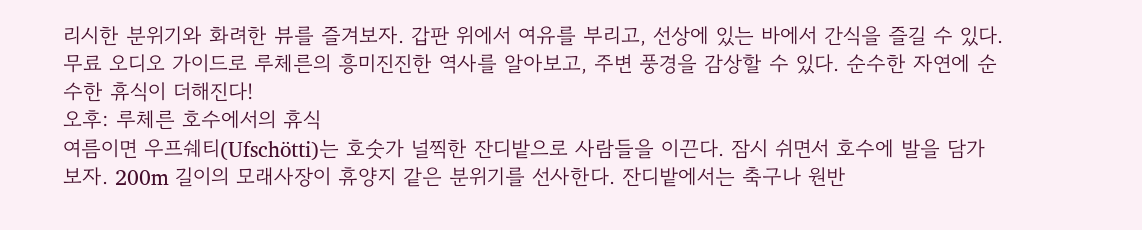리시한 분위기와 화려한 뷰를 즐겨보자. 갑판 위에서 여유를 부리고, 선상에 있는 바에서 간식을 즐길 수 있다. 무료 오디오 가이드로 루체른의 흥미진진한 역사를 알아보고, 주변 풍경을 감상할 수 있다. 순수한 자연에 순수한 휴식이 더해진다!
오후: 루체른 호수에서의 휴식
여름이면 우프쉐티(Ufschötti)는 호숫가 널찍한 잔디밭으로 사람들을 이끈다. 잠시 쉬면서 호수에 발을 담가 보자. 200m 길이의 모래사장이 휴양지 같은 분위기를 선사한다. 잔디밭에서는 축구나 원반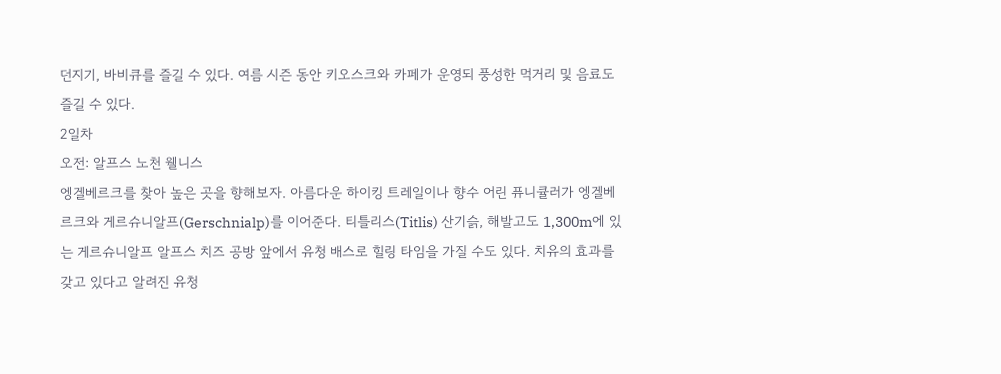던지기, 바비큐를 즐길 수 있다. 여름 시즌 동안 키오스크와 카페가 운영되 풍성한 먹거리 및 음료도 즐길 수 있다.
2일차
오전: 알프스 노천 웰니스
엥겔베르크를 찾아 높은 곳을 향해보자. 아름다운 하이킹 트레일이나 향수 어린 퓨니큘러가 엥겔베르크와 게르슈니알프(Gerschnialp)를 이어준다. 티틀리스(Titlis) 산기슭, 해발고도 1,300m에 있는 게르슈니알프 알프스 치즈 공방 앞에서 유청 배스로 힐링 타임을 가질 수도 있다. 치유의 효과를 갖고 있다고 알려진 유청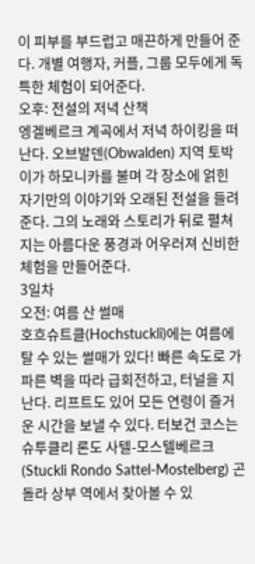이 피부를 부드럽고 매끈하게 만들어 준다. 개별 여행자, 커플, 그룹 모두에게 독특한 체험이 되어준다.
오후: 전설의 저녁 산책
엥겔베르크 계곡에서 저녁 하이킹을 떠난다. 오브발덴(Obwalden) 지역 토박이가 하모니카를 불며 각 장소에 얽힌 자기만의 이야기와 오래된 전설을 들려준다. 그의 노래와 스토리가 뒤로 펼쳐지는 아름다운 풍경과 어우러져 신비한 체험을 만들어준다.
3일차
오전: 여름 산 썰매
호흐슈트클(Hochstuckli)에는 여름에 탈 수 있는 썰매가 있다! 빠른 속도로 가파른 벽을 따라 급회전하고, 터널을 지난다. 리프트도 있어 모든 연령이 즐거운 시간을 보낼 수 있다. 터보건 코스는 슈투클리 론도 사텔-모스텔베르크(Stuckli Rondo Sattel-Mostelberg) 곤돌라 상부 역에서 찾아볼 수 있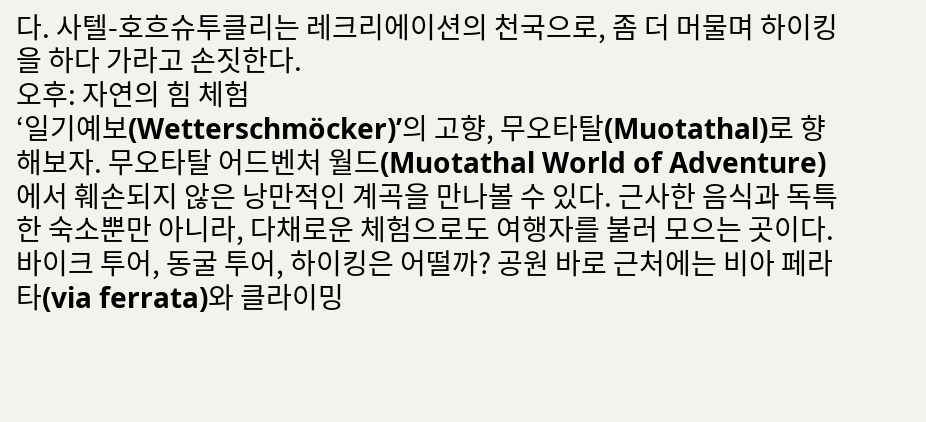다. 사텔-호흐슈투클리는 레크리에이션의 천국으로, 좀 더 머물며 하이킹을 하다 가라고 손짓한다.
오후: 자연의 힘 체험
‘일기예보(Wetterschmöcker)’의 고향, 무오타탈(Muotathal)로 향해보자. 무오타탈 어드벤처 월드(Muotathal World of Adventure)에서 훼손되지 않은 낭만적인 계곡을 만나볼 수 있다. 근사한 음식과 독특한 숙소뿐만 아니라, 다채로운 체험으로도 여행자를 불러 모으는 곳이다. 바이크 투어, 동굴 투어, 하이킹은 어떨까? 공원 바로 근처에는 비아 페라타(via ferrata)와 클라이밍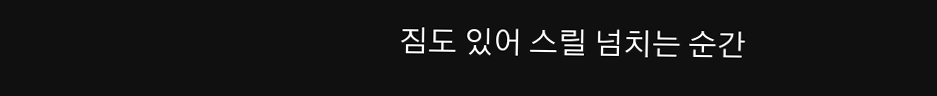짐도 있어 스릴 넘치는 순간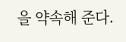을 약속해 준다.